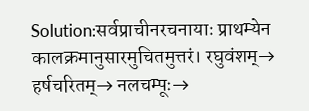Solution:सर्वप्राचीनरचनायाः प्राथम्येन कालक्रमानुसारमुचितमुत्तरं। रघुवंशम्→ हर्षचरितम्→ नलचम्पूः→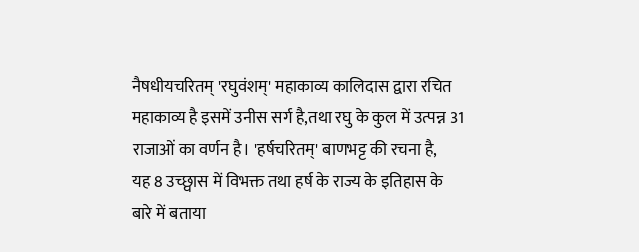नैषधीयचरितम् 'रघुवंशम्' महाकाव्य कालिदास द्वारा रचित महाकाव्य है इसमें उनीस सर्ग है,तथा रघु के कुल में उत्पन्न 31 राजाओं का वर्णन है। 'हर्षचरितम्' बाणभट्ट की रचना है,
यह 8 उच्छ्वास में विभक्त तथा हर्ष के राज्य के इतिहास के बारे में बताया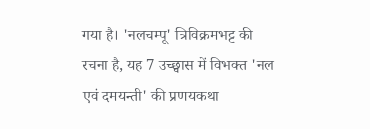गया है। 'नलचम्पू' त्रिविक्रमभट्ट की रचना है, यह 7 उच्छ्वास में विभक्त 'नल एवं दमयन्ती' की प्रणयकथा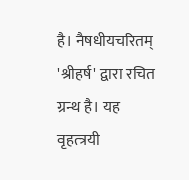है। नैषधीयचरितम् 'श्रीहर्ष' द्वारा रचित ग्रन्थ है। यह वृहत्त्रयी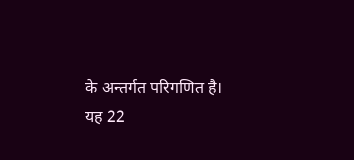के अन्तर्गत परिगणित है। यह 22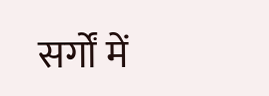सर्गों में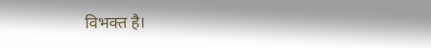विभक्त है।